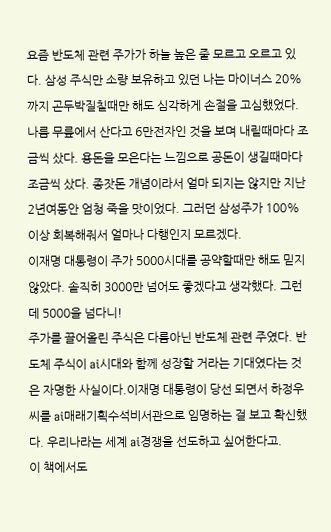요즘 반도체 관련 주가가 하늘 높은 줄 모르고 오르고 있다. 삼성 주식만 소량 보유하고 있던 나는 마이너스 20%까지 곤두박질칠때만 해도 심각하게 손절을 고심했었다. 나름 무릎에서 산다고 6만전자인 것을 보며 내릴때마다 조금씩 샀다. 용돈을 모은다는 느낌으로 공돈이 생길때마다 조금씩 샀다. 종잣돈 개념이라서 얼마 되지는 않지만 지난 2년여동안 엄청 죽을 맛이었다. 그러던 삼성주가 100%이상 회복해줘서 얼마나 다행인지 모르겠다.
이재명 대통령이 주가 5000시대를 공약할때만 해도 믿지 않았다. 솔직히 3000만 넘어도 좋겠다고 생각했다. 그런데 5000을 넘다니!
주가를 끌어올린 주식은 다름아닌 반도체 관련 주였다. 반도체 주식이 ai시대와 함께 성장할 거라는 기대였다는 것은 자명한 사실이다.이재명 대통령이 당선 되면서 하정우씨를 ai매래기획수석비서관으로 임명하는 걸 보고 확신했다. 우리나라는 세계 ai경쟁을 선도하고 싶어한다고.
이 책에서도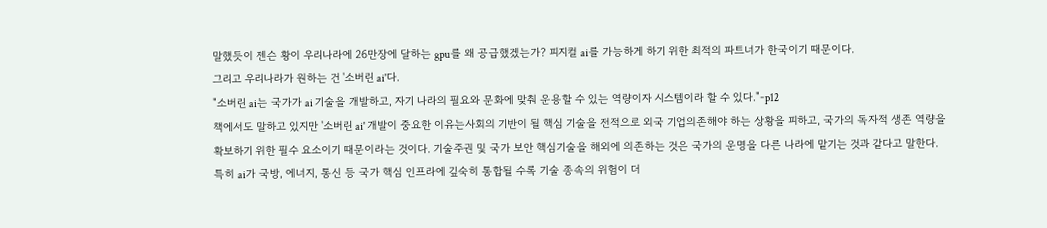말했듯이 젠슨 황이 우리나라에 26만장에 달하는 gpu를 왜 공급했겠는가? 피지컬 ai를 가능하게 하기 위한 최적의 파트너가 한국이기 때문이다.
그리고 우리나라가 원하는 건 '소버린 ai'다.
"소버린 ai는 국가가 ai 기술을 개발하고, 자기 나라의 필요와 문화에 맞춰 운용할 수 있는 역량이자 시스템이라 할 수 있다."-p12
책에서도 말하고 있지만 '소버린 ai' 개발이 중요한 이유는사회의 기반이 될 핵심 기술을 전적으로 외국 기업의존해야 하는 상황을 피하고, 국가의 독자적 생존 역량을 확보하기 위한 필수 요소이기 때문이라는 것이다. 기술주권 및 국가 보안 핵심기술을 해외에 의존하는 것은 국가의 운명을 다른 나라에 맡기는 것과 같다고 말한다. 특히 ai가 국방, 에너지, 통신 등 국가 핵심 인프라에 깊숙히 통합될 수록 기술 종속의 위험이 더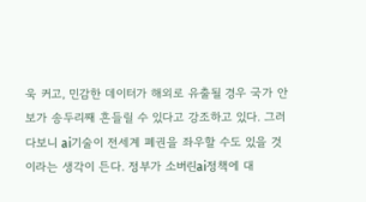욱 커고, 민감한 데이터가 해외로 유출될 경우 국가 안보가 송두리째 흔들릴 수 있다고 강조하고 있다. 그러다보니 ai기술이 전세계 폐권을 좌우할 수도 있을 것이라는 생각이 든다. 정부가 소버린ai정책에 대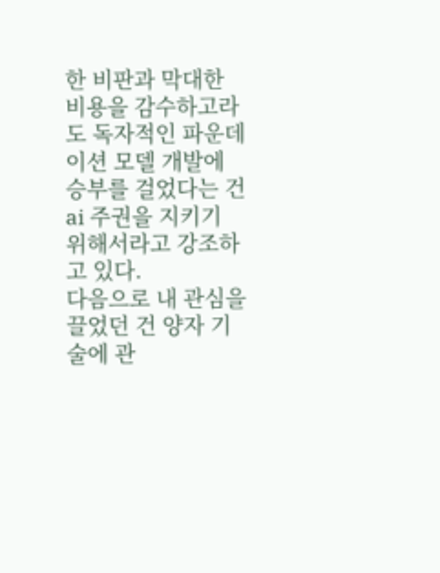한 비판과 막대한 비용을 감수하고라도 독자적인 파운데이션 모델 개발에 승부를 걸었다는 건 ai 주권을 지키기 위해서라고 강조하고 있다.
다음으로 내 관심을 끌었던 건 양자 기술에 관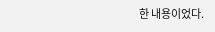한 내용이었다.